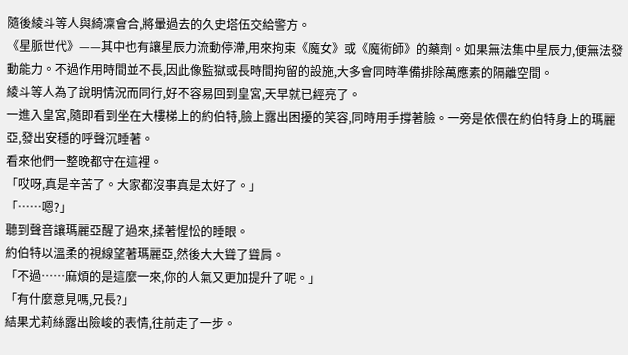隨後綾斗等人與綺凜會合,將暈過去的久史塔伍交給警方。
《星脈世代》——其中也有讓星辰力流動停滯,用來拘束《魔女》或《魔術師》的藥劑。如果無法集中星辰力,便無法發動能力。不過作用時間並不長,因此像監獄或長時間拘留的設施,大多會同時準備排除萬應素的隔離空間。
綾斗等人為了說明情況而同行,好不容易回到皇宮,天早就已經亮了。
一進入皇宮,隨即看到坐在大樓梯上的約伯特,臉上露出困擾的笑容,同時用手撐著臉。一旁是依偎在約伯特身上的瑪麗亞,發出安穩的呼聲沉睡著。
看來他們一整晚都守在這裡。
「哎呀,真是辛苦了。大家都沒事真是太好了。」
「……嗯?」
聽到聲音讓瑪麗亞醒了過來,揉著惺忪的睡眼。
約伯特以溫柔的視線望著瑪麗亞,然後大大聳了聳肩。
「不過……麻煩的是這麼一來,你的人氣又更加提升了呢。」
「有什麼意見嗎,兄長?」
結果尤莉絲露出險峻的表情,往前走了一步。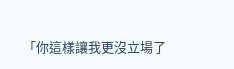「你這樣讓我更沒立場了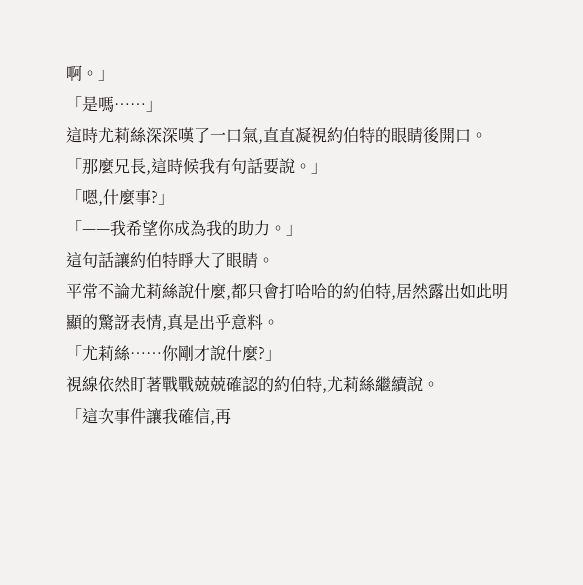啊。」
「是嗎……」
這時尤莉絲深深嘆了一口氣,直直凝視約伯特的眼睛後開口。
「那麼兄長,這時候我有句話要說。」
「嗯,什麼事?」
「——我希望你成為我的助力。」
這句話讓約伯特睜大了眼睛。
平常不論尤莉絲說什麼,都只會打哈哈的約伯特,居然露出如此明顯的驚訝表情,真是出乎意料。
「尤莉絲……你剛才說什麼?」
視線依然盯著戰戰兢兢確認的約伯特,尤莉絲繼續說。
「這次事件讓我確信,再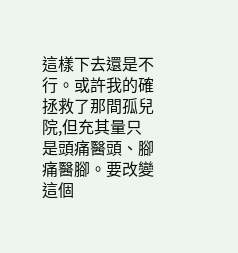這樣下去還是不行。或許我的確拯救了那間孤兒院,但充其量只是頭痛醫頭、腳痛醫腳。要改變這個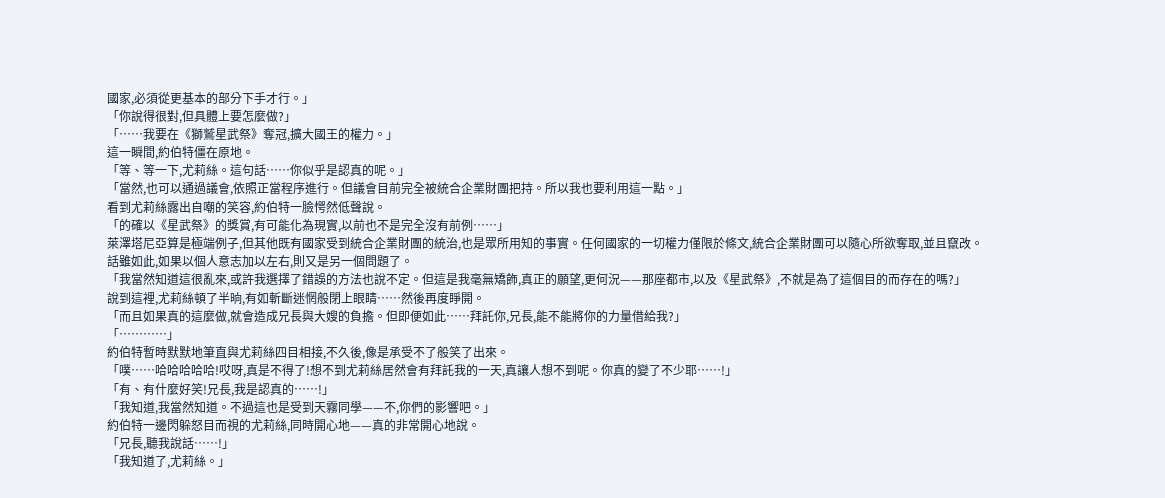國家,必須從更基本的部分下手才行。」
「你說得很對,但具體上要怎麼做?」
「……我要在《獅鷲星武祭》奪冠,擴大國王的權力。」
這一瞬間,約伯特僵在原地。
「等、等一下,尤莉絲。這句話……你似乎是認真的呢。」
「當然,也可以通過議會,依照正當程序進行。但議會目前完全被統合企業財團把持。所以我也要利用這一點。」
看到尤莉絲露出自嘲的笑容,約伯特一臉愕然低聲說。
「的確以《星武祭》的獎賞,有可能化為現實,以前也不是完全沒有前例……」
萊澤塔尼亞算是極端例子,但其他既有國家受到統合企業財團的統治,也是眾所用知的事實。任何國家的一切權力僅限於條文,統合企業財團可以隨心所欲奪取,並且竄改。
話雖如此,如果以個人意志加以左右,則又是另一個問題了。
「我當然知道這很亂來,或許我選擇了錯誤的方法也說不定。但這是我毫無矯飾,真正的願望,更何況——那座都市,以及《星武祭》,不就是為了這個目的而存在的嗎?」
說到這裡,尤莉絲頓了半晌,有如斬斷迷惘般閉上眼睛……然後再度睜開。
「而且如果真的這麼做,就會造成兄長與大嫂的負擔。但即便如此……拜託你,兄長,能不能將你的力量借給我?」
「…………」
約伯特暫時默默地筆直與尤莉絲四目相接,不久後,像是承受不了般笑了出來。
「噗……哈哈哈哈哈!哎呀,真是不得了!想不到尤莉絲居然會有拜託我的一天,真讓人想不到呢。你真的變了不少耶……!」
「有、有什麼好笑!兄長,我是認真的……!」
「我知道,我當然知道。不過這也是受到天霧同學——不,你們的影響吧。」
約伯特一邊閃躲怒目而視的尤莉絲,同時開心地——真的非常開心地說。
「兄長,聽我說話……!」
「我知道了,尤莉絲。」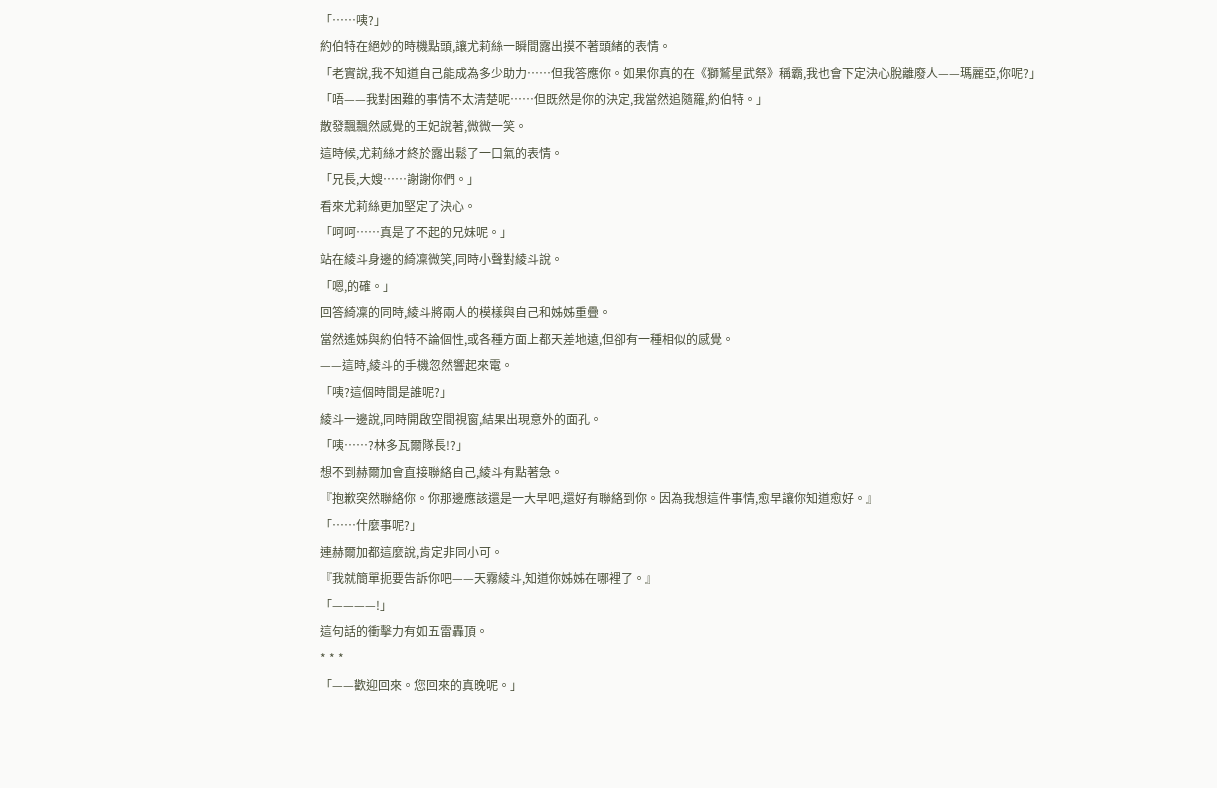「……咦?」
約伯特在絕妙的時機點頭,讓尤莉絲一瞬間露出摸不著頭緒的表情。
「老實說,我不知道自己能成為多少助力……但我答應你。如果你真的在《獅鷲星武祭》稱霸,我也會下定決心脫離廢人——瑪麗亞,你呢?」
「唔——我對困難的事情不太清楚呢……但既然是你的決定,我當然追隨羅,約伯特。」
散發飄飄然感覺的王妃說著,微微一笑。
這時候,尤莉絲才終於露出鬆了一口氣的表情。
「兄長,大嫂……謝謝你們。」
看來尤莉絲更加堅定了決心。
「呵呵……真是了不起的兄妹呢。」
站在綾斗身邊的綺凜微笑,同時小聲對綾斗說。
「嗯,的確。」
回答綺凜的同時,綾斗將兩人的模樣與自己和姊姊重疊。
當然遙姊與約伯特不論個性,或各種方面上都天差地遠,但卻有一種相似的感覺。
——這時,綾斗的手機忽然響起來電。
「咦?這個時間是誰呢?」
綾斗一邊說,同時開啟空間視窗,結果出現意外的面孔。
「咦……?林多瓦爾隊長!?」
想不到赫爾加會直接聯絡自己,綾斗有點著急。
『抱歉突然聯絡你。你那邊應該還是一大早吧,還好有聯絡到你。因為我想這件事情,愈早讓你知道愈好。』
「……什麼事呢?」
連赫爾加都這麼說,肯定非同小可。
『我就簡單扼要告訴你吧——天霧綾斗,知道你姊姊在哪裡了。』
「————!」
這句話的衝擊力有如五雷轟頂。
* * *
「——歡迎回來。您回來的真晚呢。」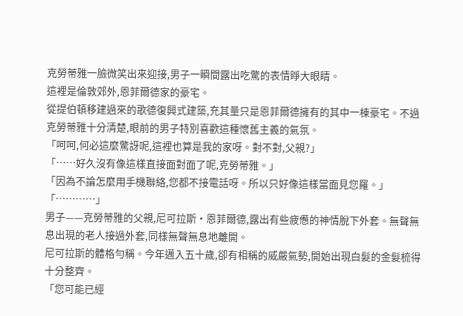克勞蒂雅一臉微笑出來迎接,男子一瞬間露出吃驚的表情睜大眼睛。
這裡是倫敦郊外,恩菲爾德家的豪宅。
從提伯頓移建過來的歌德復興式建築,充其量只是恩菲爾德擁有的其中一棟豪宅。不過克勞蒂雅十分清楚,眼前的男子特別喜歡這種懷舊主義的氣氛。
「呵呵,何必這麼驚訝呢,這裡也算是我的家呀。對不對,父親?」
「……好久沒有像這樣直接面對面了呢,克勞蒂雅。」
「因為不論怎麼用手機聯絡,您都不接電話呀。所以只好像這樣當面見您羅。」
「…………」
男子——克勞蒂雅的父親,尼可拉斯·恩菲爾德,露出有些疲憊的神情脫下外套。無聲無息出現的老人接過外套,同樣無聲無息地離開。
尼可拉斯的體格勻稱。今年邁入五十歲,卻有相稱的威嚴氣勢,開始出現白髮的金髮梳得十分整齊。
「您可能已經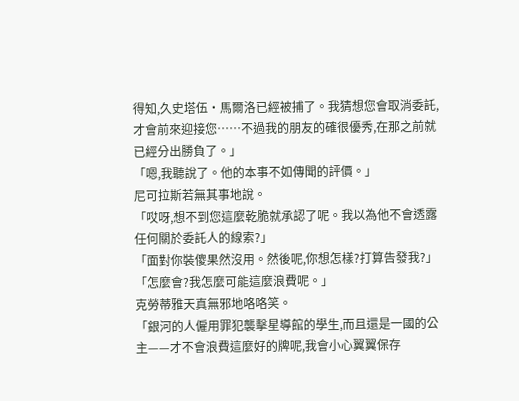得知,久史塔伍·馬爾洛已經被捕了。我猜想您會取消委託,才會前來迎接您……不過我的朋友的確很優秀,在那之前就已經分出勝負了。」
「嗯,我聽說了。他的本事不如傳聞的評價。」
尼可拉斯若無其事地說。
「哎呀,想不到您這麼乾脆就承認了呢。我以為他不會透露任何關於委託人的線索?」
「面對你裝傻果然沒用。然後呢,你想怎樣?打算告發我?」
「怎麼會?我怎麼可能這麼浪費呢。」
克勞蒂雅天真無邪地咯咯笑。
「銀河的人僱用罪犯襲擊星導館的學生,而且還是一國的公主——才不會浪費這麼好的牌呢,我會小心翼翼保存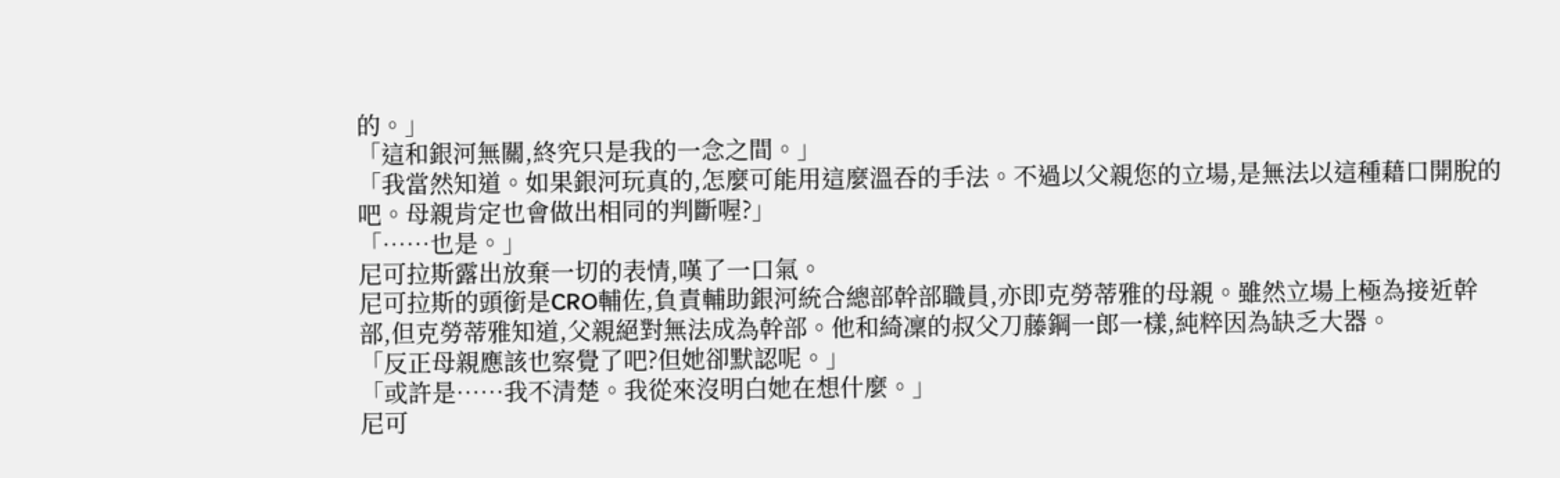的。」
「這和銀河無關,終究只是我的一念之間。」
「我當然知道。如果銀河玩真的,怎麼可能用這麼溫吞的手法。不過以父親您的立場,是無法以這種藉口開脫的吧。母親肯定也會做出相同的判斷喔?」
「……也是。」
尼可拉斯露出放棄一切的表情,嘆了一口氣。
尼可拉斯的頭銜是CRO輔佐,負責輔助銀河統合總部幹部職員,亦即克勞蒂雅的母親。雖然立場上極為接近幹部,但克勞蒂雅知道,父親絕對無法成為幹部。他和綺凜的叔父刀藤鋼一郎一樣,純粹因為缺乏大器。
「反正母親應該也察覺了吧?但她卻默認呢。」
「或許是……我不清楚。我從來沒明白她在想什麼。」
尼可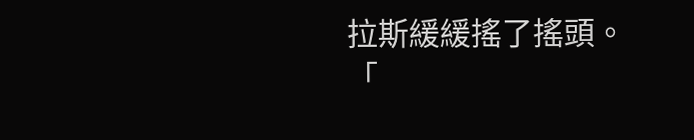拉斯緩緩搖了搖頭。
「